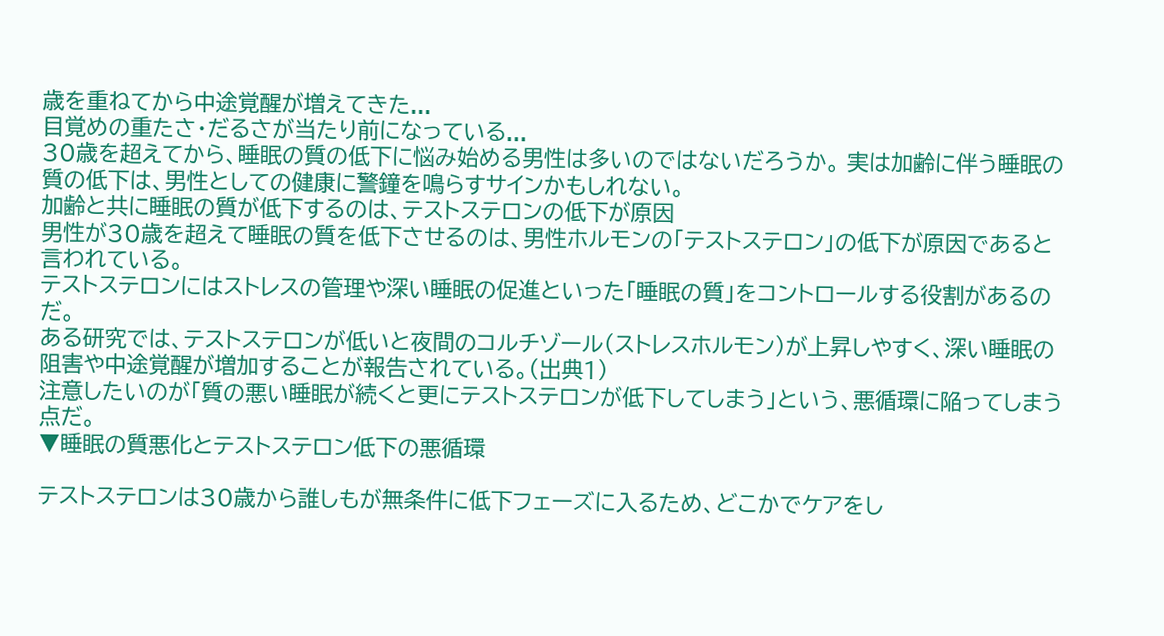歳を重ねてから中途覚醒が増えてきた...
目覚めの重たさ・だるさが当たり前になっている...
30歳を超えてから、睡眠の質の低下に悩み始める男性は多いのではないだろうか。 実は加齢に伴う睡眠の質の低下は、男性としての健康に警鐘を鳴らすサインかもしれない。
加齢と共に睡眠の質が低下するのは、テストステロンの低下が原因
男性が30歳を超えて睡眠の質を低下させるのは、男性ホルモンの「テストステロン」の低下が原因であると言われている。
テストステロンにはストレスの管理や深い睡眠の促進といった「睡眠の質」をコントロールする役割があるのだ。
ある研究では、テストステロンが低いと夜間のコルチゾール(ストレスホルモン)が上昇しやすく、深い睡眠の阻害や中途覚醒が増加することが報告されている。(出典1)
注意したいのが「質の悪い睡眠が続くと更にテストステロンが低下してしまう」という、悪循環に陥ってしまう点だ。
▼睡眠の質悪化とテストステロン低下の悪循環

テストステロンは30歳から誰しもが無条件に低下フェーズに入るため、どこかでケアをし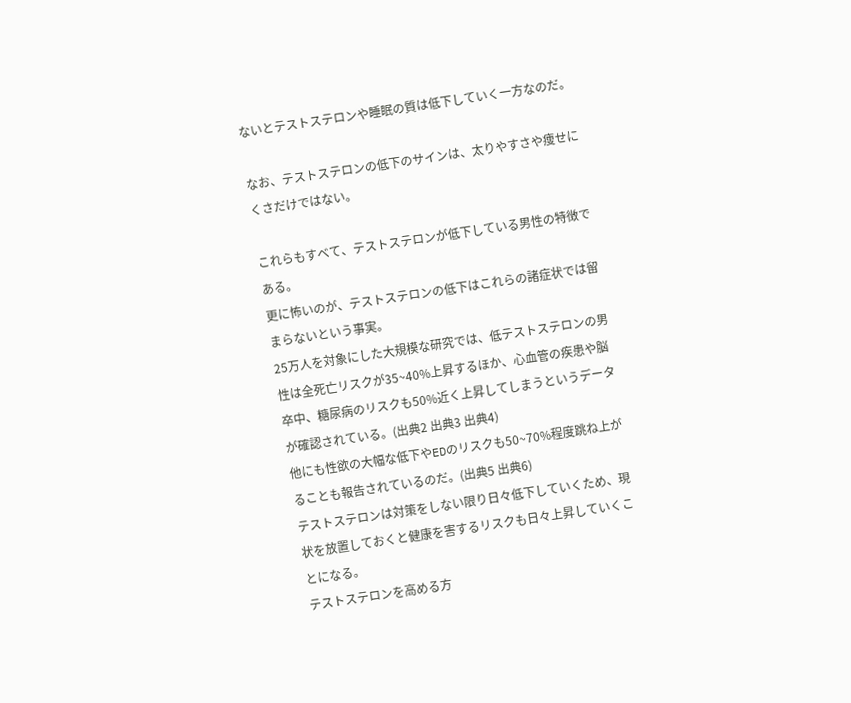ないとテストステロンや睡眠の質は低下していく一方なのだ。

なお、テストステロンの低下のサインは、太りやすさや痩せにくさだけではない。

これらもすべて、テストステロンが低下している男性の特徴である。
更に怖いのが、テストステロンの低下はこれらの諸症状では留まらないという事実。
25万人を対象にした大規模な研究では、低テストステロンの男性は全死亡リスクが35~40%上昇するほか、心血管の疾患や脳卒中、糖尿病のリスクも50%近く上昇してしまうというデータが確認されている。(出典2 出典3 出典4)
他にも性欲の大幅な低下やEDのリスクも50~70%程度跳ね上がることも報告されているのだ。(出典5 出典6)
テストステロンは対策をしない限り日々低下していくため、現状を放置しておくと健康を害するリスクも日々上昇していくことになる。
テストステロンを高める方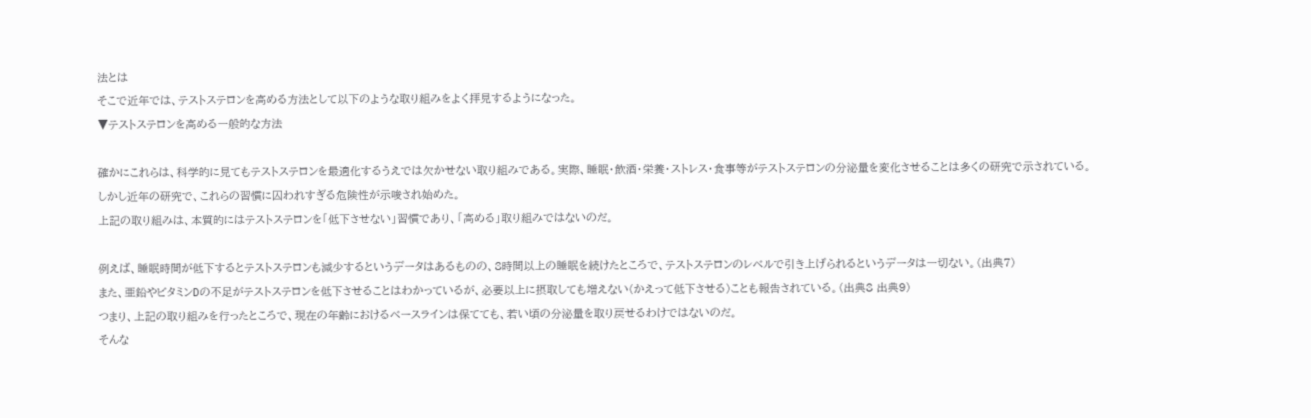法とは
そこで近年では、テストステロンを高める方法として以下のような取り組みをよく拝見するようになった。
▼テストステロンを高める一般的な方法

確かにこれらは、科学的に見てもテストステロンを最適化するうえでは欠かせない取り組みである。実際、睡眠・飲酒・栄養・ストレス・食事等がテストステロンの分泌量を変化させることは多くの研究で示されている。
しかし近年の研究で、これらの習慣に囚われすぎる危険性が示唆され始めた。
上記の取り組みは、本質的にはテストステロンを「低下させない」習慣であり、「高める」取り組みではないのだ。

例えば、睡眠時間が低下するとテストステロンも減少するというデータはあるものの、8時間以上の睡眠を続けたところで、テストステロンのレベルで引き上げられるというデータは一切ない。(出典7)
また、亜鉛やビタミンDの不足がテストステロンを低下させることはわかっているが、必要以上に摂取しても増えない(かえって低下させる)ことも報告されている。(出典8 出典9)
つまり、上記の取り組みを行ったところで、現在の年齢におけるベースラインは保てても、若い頃の分泌量を取り戻せるわけではないのだ。
そんな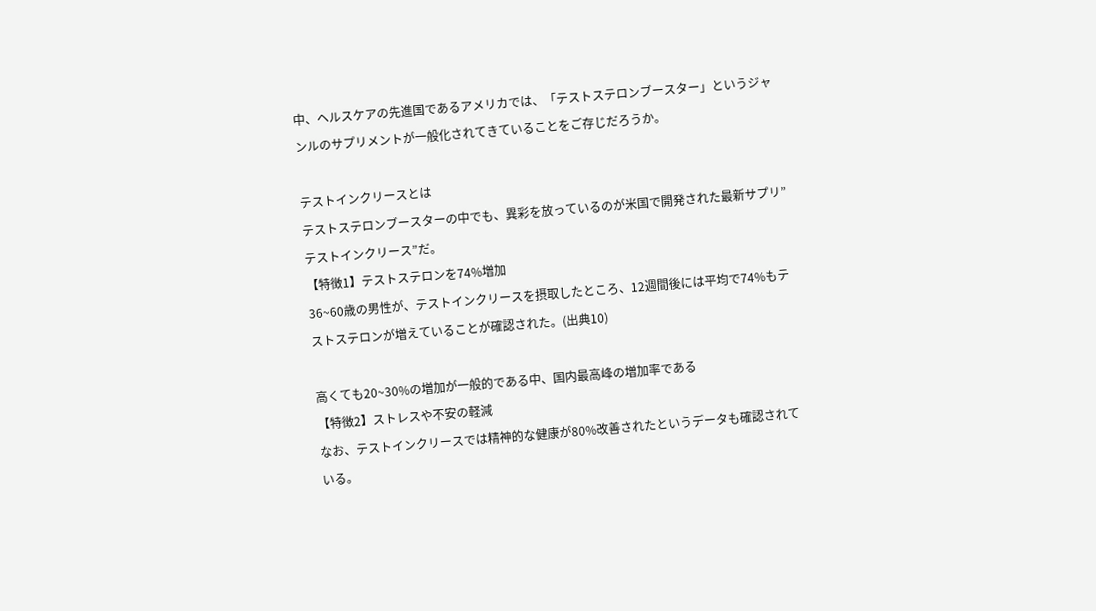中、ヘルスケアの先進国であるアメリカでは、「テストステロンブースター」というジャンルのサプリメントが一般化されてきていることをご存じだろうか。

テストインクリースとは
テストステロンブースターの中でも、異彩を放っているのが米国で開発された最新サプリ”テストインクリース”だ。
【特徴1】テストステロンを74%増加
36~60歳の男性が、テストインクリースを摂取したところ、12週間後には平均で74%もテストステロンが増えていることが確認された。(出典10)

高くても20~30%の増加が一般的である中、国内最高峰の増加率である
【特徴2】ストレスや不安の軽減
なお、テストインクリースでは精神的な健康が80%改善されたというデータも確認されている。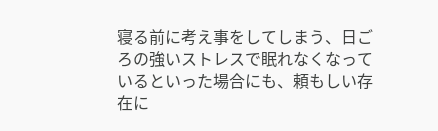寝る前に考え事をしてしまう、日ごろの強いストレスで眠れなくなっているといった場合にも、頼もしい存在に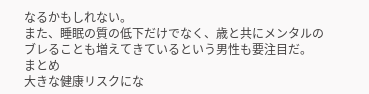なるかもしれない。
また、睡眠の質の低下だけでなく、歳と共にメンタルのブレることも増えてきているという男性も要注目だ。
まとめ
大きな健康リスクにな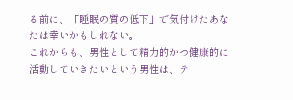る前に、「睡眠の質の低下」で気付けたあなたは幸いかもしれない。
これからも、男性として精力的かつ健康的に活動していきたいという男性は、テ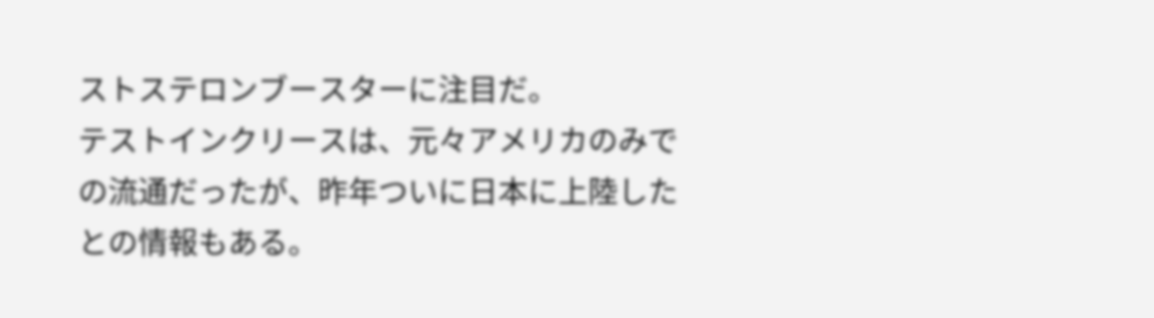ストステロンブースターに注目だ。
テストインクリースは、元々アメリカのみでの流通だったが、昨年ついに日本に上陸したとの情報もある。